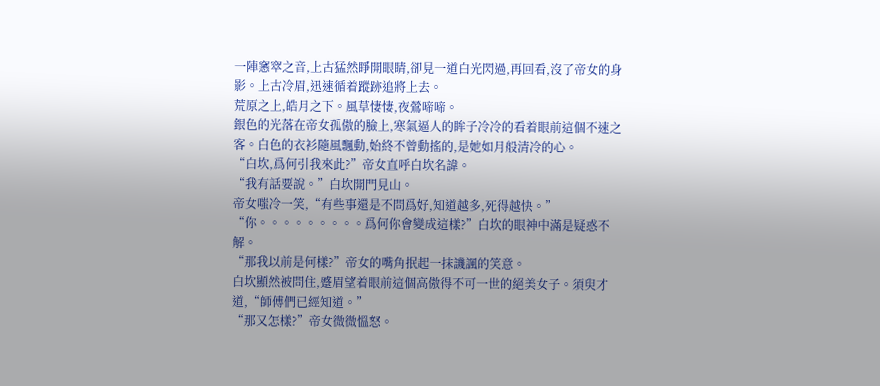一陣窸窣之音,上古猛然睜開眼睛,卻見一道白光閃過,再回看,沒了帝女的身影。上古冷眉,迅速循着蹤跡追將上去。
荒原之上,皓月之下。風草悽悽,夜鶯啼啼。
銀色的光落在帝女孤傲的臉上,寒氣逼人的眸子冷冷的看着眼前這個不速之客。白色的衣衫隨風飄動,始終不曾動搖的,是她如月般清冷的心。
“白坎,爲何引我來此?”帝女直呼白坎名諱。
“我有話要說。”白坎開門見山。
帝女嗤冷一笑,“有些事還是不問爲好,知道越多,死得越快。”
“你。。。。。。。。。爲何你會變成這樣?”白坎的眼神中滿是疑惑不解。
“那我以前是何樣?”帝女的嘴角抿起一抹譏諷的笑意。
白坎顯然被問住,蹙眉望着眼前這個高傲得不可一世的絕美女子。須臾才道,“師傅們已經知道。”
“那又怎樣?”帝女微微慍怒。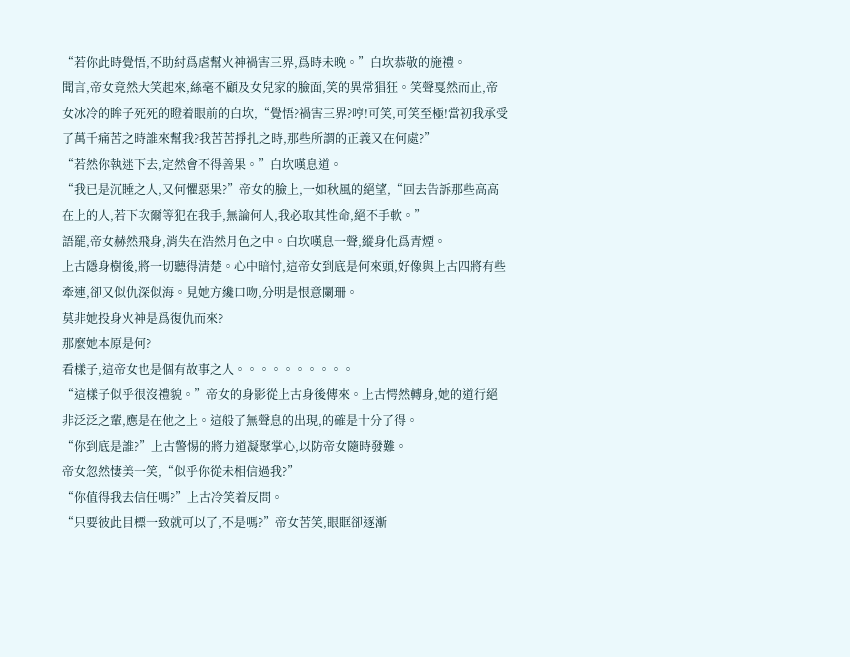“若你此時覺悟,不助紂爲虐幫火神禍害三界,爲時未晚。”白坎恭敬的施禮。
聞言,帝女竟然大笑起來,絲毫不顧及女兒家的臉面,笑的異常猖狂。笑聲戛然而止,帝女冰冷的眸子死死的瞪着眼前的白坎,“覺悟?禍害三界?哼!可笑,可笑至極!當初我承受了萬千痛苦之時誰來幫我?我苦苦掙扎之時,那些所謂的正義又在何處?”
“若然你執迷下去,定然會不得善果。”白坎嘆息道。
“我已是沉睡之人,又何懼惡果?”帝女的臉上,一如秋風的絕望,“回去告訴那些高高在上的人,若下次爾等犯在我手,無論何人,我必取其性命,絕不手軟。”
語罷,帝女赫然飛身,消失在浩然月色之中。白坎嘆息一聲,縱身化爲青煙。
上古隱身樹後,將一切聽得清楚。心中暗忖,這帝女到底是何來頭,好像與上古四將有些牽連,卻又似仇深似海。見她方纔口吻,分明是恨意闌珊。
莫非她投身火神是爲復仇而來?
那麼她本原是何?
看樣子,這帝女也是個有故事之人。。。。。。。。。。
“這樣子似乎很沒禮貌。”帝女的身影從上古身後傳來。上古愕然轉身,她的道行絕非泛泛之輩,應是在他之上。這般了無聲息的出現,的確是十分了得。
“你到底是誰?”上古警惕的將力道凝聚掌心,以防帝女隨時發難。
帝女忽然悽美一笑,“似乎你從未相信過我?”
“你值得我去信任嗎?”上古冷笑着反問。
“只要彼此目標一致就可以了,不是嗎?”帝女苦笑,眼眶卻逐漸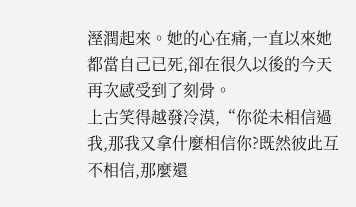溼潤起來。她的心在痛,一直以來她都當自己已死,卻在很久以後的今天再次感受到了刻骨。
上古笑得越發冷漠,“你從未相信過我,那我又拿什麼相信你?既然彼此互不相信,那麼還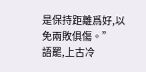是保持距離爲好,以免兩敗俱傷。”
語罷,上古冷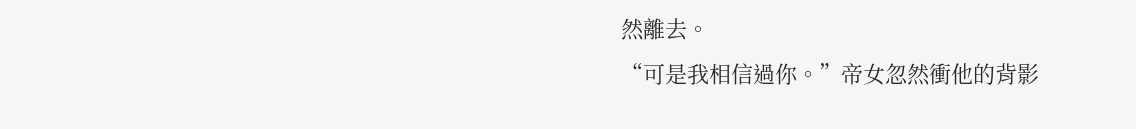然離去。
“可是我相信過你。”帝女忽然衝他的背影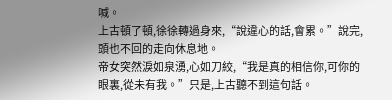喊。
上古頓了頓,徐徐轉過身來,“說違心的話,會累。”說完,頭也不回的走向休息地。
帝女突然淚如泉湧,心如刀絞,“我是真的相信你,可你的眼裏,從未有我。”只是,上古聽不到這句話。